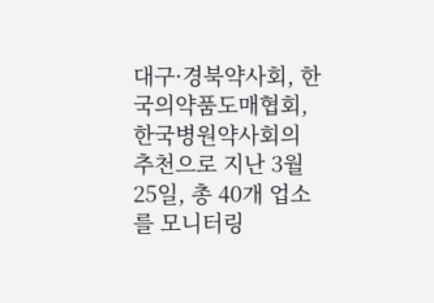대구·경북약사회, 한국의약품도매협회, 한국병원약사회의 추천으로 지난 3월 25일, 총 40개 업소를 모니터링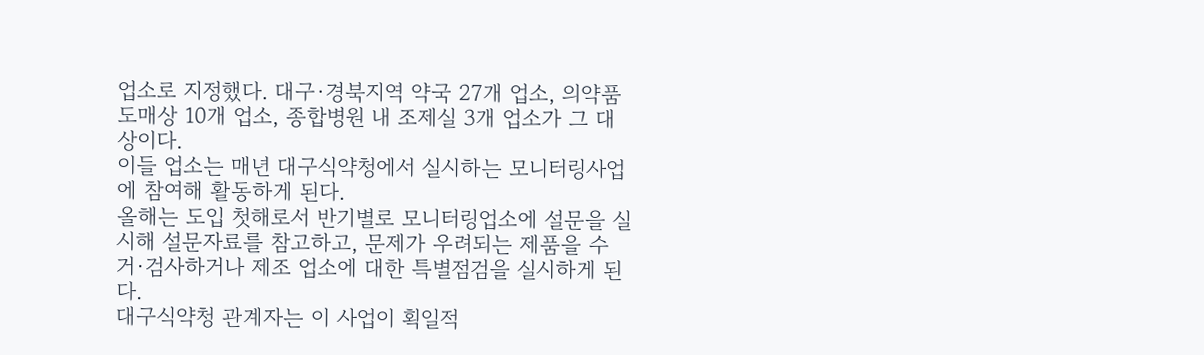업소로 지정했다. 대구·경북지역 약국 27개 업소, 의약품도매상 10개 업소, 종합병원 내 조제실 3개 업소가 그 대상이다.
이들 업소는 매년 대구식약청에서 실시하는 모니터링사업에 참여해 활동하게 된다.
올해는 도입 첫해로서 반기별로 모니터링업소에 설문을 실시해 설문자료를 참고하고, 문제가 우려되는 제품을 수거·검사하거나 제조 업소에 대한 특별점검을 실시하게 된다.
대구식약청 관계자는 이 사업이 획일적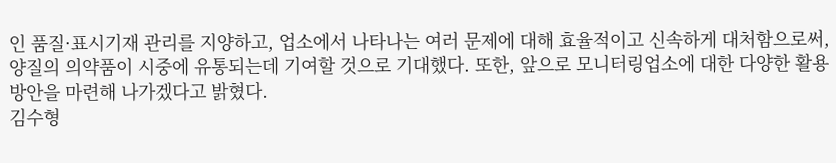인 품질·표시기재 관리를 지양하고, 업소에서 나타나는 여러 문제에 대해 효율적이고 신속하게 대처함으로써, 양질의 의약품이 시중에 유통되는데 기여할 것으로 기대했다. 또한, 앞으로 모니터링업소에 대한 다양한 활용방안을 마련해 나가겠다고 밝혔다.
김수형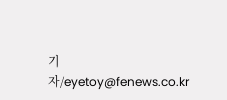기자/eyetoy@fenews.co.kr